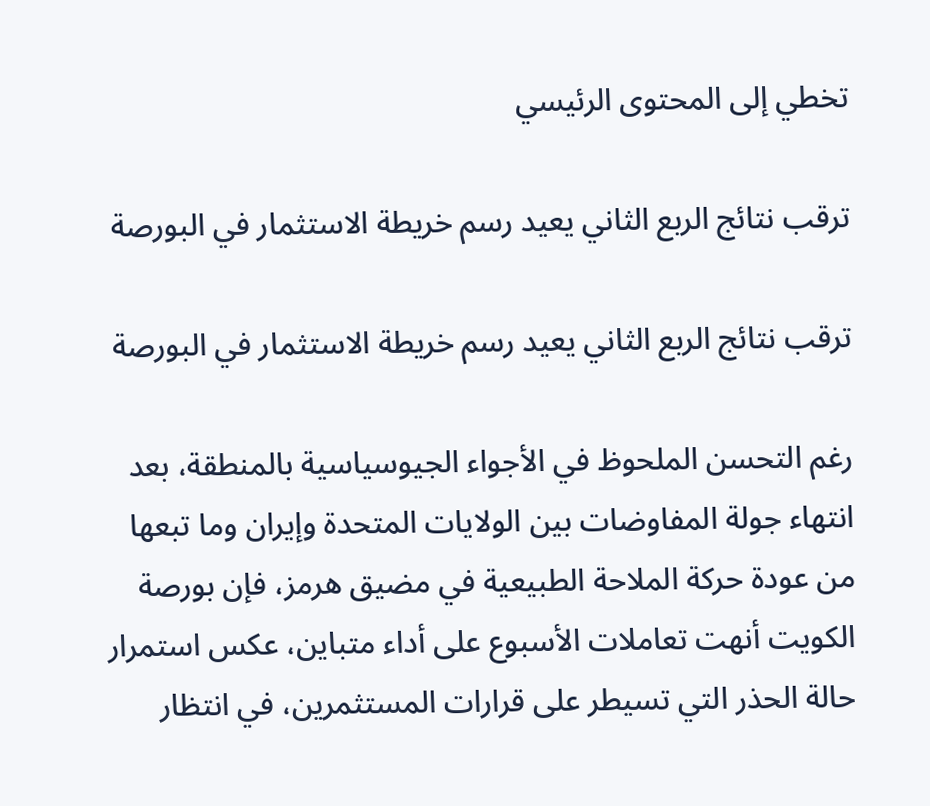تخطي إلى المحتوى الرئيسي

ترقب نتائج الربع الثاني يعيد رسم خريطة الاستثمار في البورصة

ترقب نتائج الربع الثاني يعيد رسم خريطة الاستثمار في البورصة

رغم التحسن الملحوظ في الأجواء الجيوسياسية بالمنطقة، بعد انتهاء جولة المفاوضات بين الولايات المتحدة وإيران وما تبعها من عودة حركة الملاحة الطبيعية في مضيق هرمز، فإن بورصة الكويت أنهت تعاملات الأسبوع على أداء متباين، عكس استمرار حالة الحذر التي تسيطر على قرارات المستثمرين، في انتظار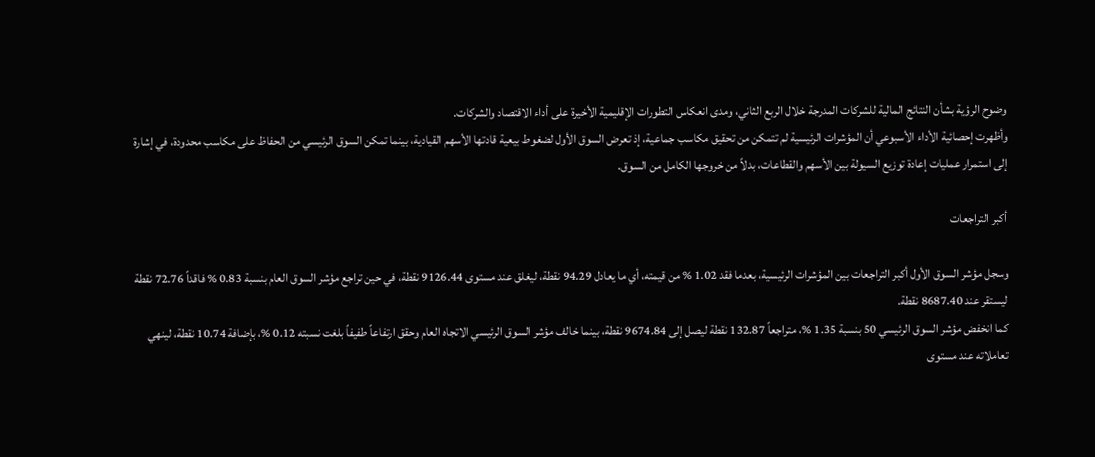وضوح الرؤية بشأن النتائج المالية للشركات المدرجة خلال الربع الثاني، ومدى انعكاس التطورات الإقليمية الأخيرة على أداء الاقتصاد والشركات.
وأظهرت إحصائية الأداء الأسبوعي أن المؤشرات الرئيسية لم تتمكن من تحقيق مكاسب جماعية، إذ تعرض السوق الأول لضغوط بيعية قادتها الأسهم القيادية، بينما تمكن السوق الرئيسي من الحفاظ على مكاسب محدودة، في إشارة إلى استمرار عمليات إعادة توزيع السيولة بين الأسهم والقطاعات، بدلاً من خروجها الكامل من السوق.

أكبر التراجعات

وسجل مؤشر السوق الأول أكبر التراجعات بين المؤشرات الرئيسية، بعدما فقد 1.02 % من قيمته، أي ما يعادل 94.29 نقطة، ليغلق عند مستوى 9126.44 نقطة، في حين تراجع مؤشر السوق العام بنسبة 0.83 % فاقداً 72.76 نقطة ليستقر عند 8687.40 نقطة.
كما انخفض مؤشر السوق الرئيسي 50 بنسبة 1.35 %، متراجعاً 132.87 نقطة ليصل إلى 9674.84 نقطة، بينما خالف مؤشر السوق الرئيسي الاتجاه العام وحقق ارتفاعاً طفيفاً بلغت نسبته 0.12 %، بإضافة 10.74 نقطة، لينهي تعاملاته عند مستوى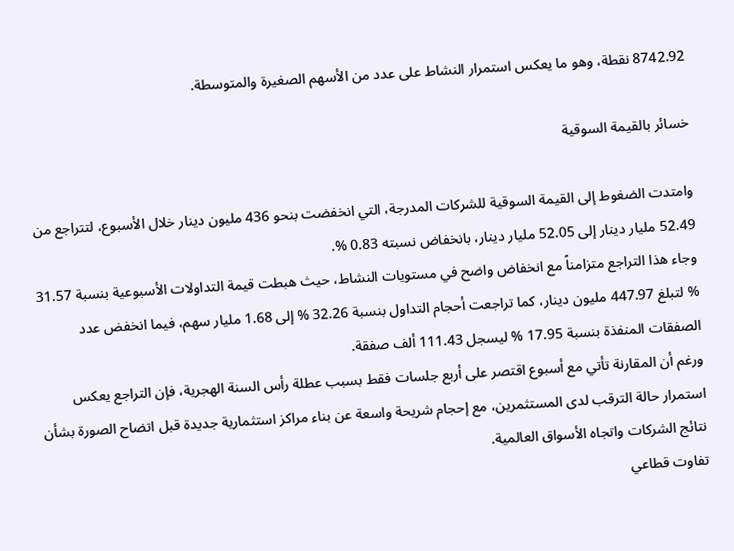8742.92 نقطة، وهو ما يعكس استمرار النشاط على عدد من الأسهم الصغيرة والمتوسطة.

خسائر بالقيمة السوقية

وامتدت الضغوط إلى القيمة السوقية للشركات المدرجة، التي انخفضت بنحو 436 مليون دينار خلال الأسبوع، لتتراجع من 52.49 مليار دينار إلى 52.05 مليار دينار، بانخفاض نسبته 0.83 %.
وجاء هذا التراجع متزامناً مع انخفاض واضح في مستويات النشاط، حيث هبطت قيمة التداولات الأسبوعية بنسبة 31.57 % لتبلغ 447.97 مليون دينار، كما تراجعت أحجام التداول بنسبة 32.26 % إلى 1.68 مليار سهم، فيما انخفض عدد الصفقات المنفذة بنسبة 17.95 % ليسجل 111.43 ألف صفقة.
ورغم أن المقارنة تأتي مع أسبوع اقتصر على أربع جلسات فقط بسبب عطلة رأس السنة الهجرية، فإن التراجع يعكس استمرار حالة الترقب لدى المستثمرين، مع إحجام شريحة واسعة عن بناء مراكز استثمارية جديدة قبل اتضاح الصورة بشأن نتائج الشركات واتجاه الأسواق العالمية.
تفاوت قطاعي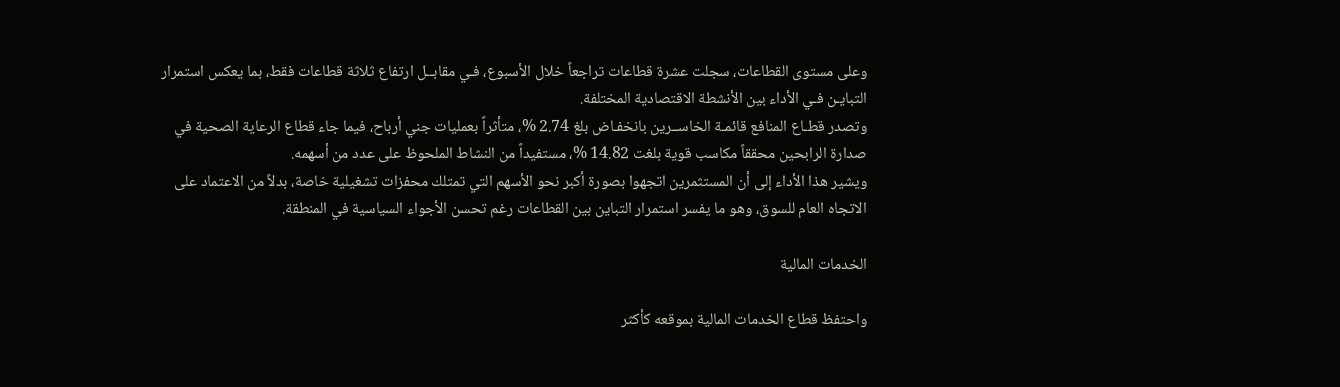وعلى مستوى القطاعات، سجلت عشرة قطاعات تراجعاً خلال الأسبوع، فـي مقابــل ارتفاع ثلاثة قطاعات فقط، بما يعكس استمرار التبايـن فـي الأداء بين الأنشطة الاقتصادية المختلفة.
وتصدر قطـاع المنافع قائمـة الخاســرين بانخفـاض بلغ 2.74 %، متأثراً بعمليات جني أرباح، فيما جاء قطاع الرعاية الصحية في صدارة الرابحين محققاً مكاسب قوية بلغت 14.82 %، مستفيداً من النشاط الملحوظ على عدد من أسهمه.
ويشير هذا الأداء إلى أن المستثمرين اتجهوا بصورة أكبر نحو الأسهم التي تمتلك محفزات تشغيلية خاصة، بدلاً من الاعتماد على الاتجاه العام للسوق، وهو ما يفسر استمرار التباين بين القطاعات رغم تحسن الأجواء السياسية في المنطقة.

الخدمات المالية

واحتفظ قطاع الخدمات المالية بموقعه كأكثر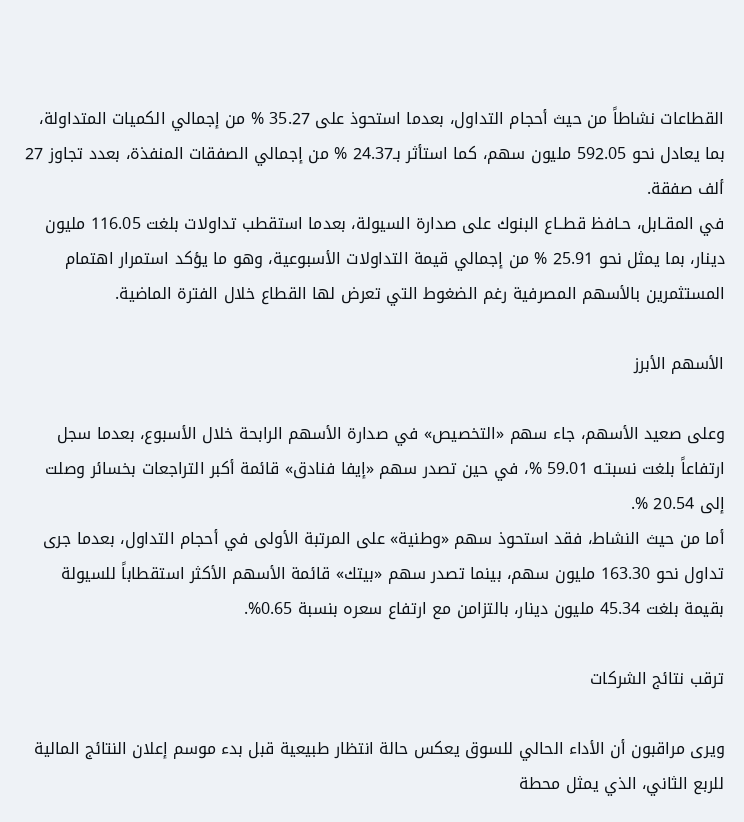القطاعات نشاطاً من حيث أحجام التداول، بعدما استحوذ على 35.27 % من إجمالي الكميات المتداولة، بما يعادل نحو 592.05 مليون سهم، كما استأثر بـ24.37 % من إجمالي الصفقات المنفذة، بعدد تجاوز 27 ألف صفقة.
في المقـابل، حـافظ قطــاع البنوك على صدارة السيولة، بعدما استقطب تداولات بلغت 116.05 مليون دينار، بما يمثل نحو 25.91 % من إجمالي قيمة التداولات الأسبوعية، وهو ما يؤكد استمرار اهتمام المستثمرين بالأسهم المصرفية رغم الضغوط التي تعرض لها القطاع خلال الفترة الماضية.

الأسهم الأبرز

وعلى صعيد الأسهم، جاء سهم «التخصيص» في صدارة الأسهم الرابحة خلال الأسبوع، بعدما سجل ارتفاعاً بلغت نسبتـه 59.01 %، في حين تصدر سهم «إيفا فنادق» قائمة أكبر التراجعات بخسائر وصلت إلى 20.54 %.
أما من حيث النشاط، فقد استحوذ سهم «وطنية» على المرتبة الأولى في أحجام التداول، بعدما جرى تداول نحو 163.30 مليون سهم، بينما تصدر سهم «بيتك» قائمة الأسهم الأكثر استقطاباً للسيولة بقيمة بلغت 45.34 مليون دينار، بالتزامن مع ارتفاع سعره بنسبة 0.65%.

ترقب نتائج الشركات

ويرى مراقبون أن الأداء الحالي للسوق يعكس حالة انتظار طبيعية قبل بدء موسم إعلان النتائج المالية للربع الثاني، الذي يمثل محطة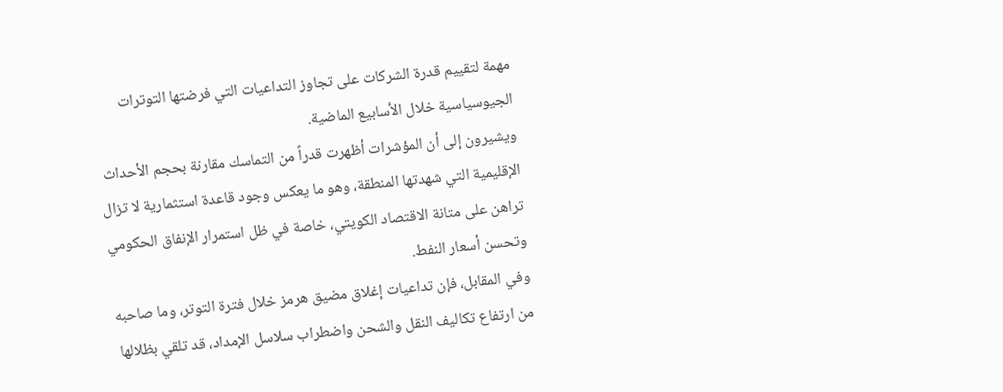مهمة لتقييم قدرة الشركات على تجاوز التداعيات التي فرضتها التوترات الجيوسياسية خلال الأسابيع الماضية.
ويشيرون إلى أن المؤشرات أظهرت قدراً من التماسك مقارنة بحجم الأحداث الإقليمية التي شهدتها المنطقة، وهو ما يعكس وجود قاعدة استثمارية لا تزال تراهن على متانة الاقتصاد الكويتي، خاصة في ظل استمرار الإنفاق الحكومي وتحسن أسعار النفط.
وفي المقابل، فإن تداعيات إغلاق مضيق هرمز خلال فترة التوتر، وما صاحبه من ارتفاع تكاليف النقل والشحن واضطراب سلاسل الإمداد، قد تلقي بظلالها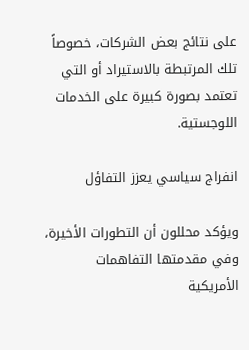على نتائج بعض الشركات، خصوصاً تلك المرتبطة بالاستيراد أو التي تعتمد بصورة كبيرة على الخدمات اللوجستية.

انفراج سياسي يعزز التفاؤل

ويؤكد محللون أن التطورات الأخيرة، وفي مقدمتها التفاهمات الأمريكية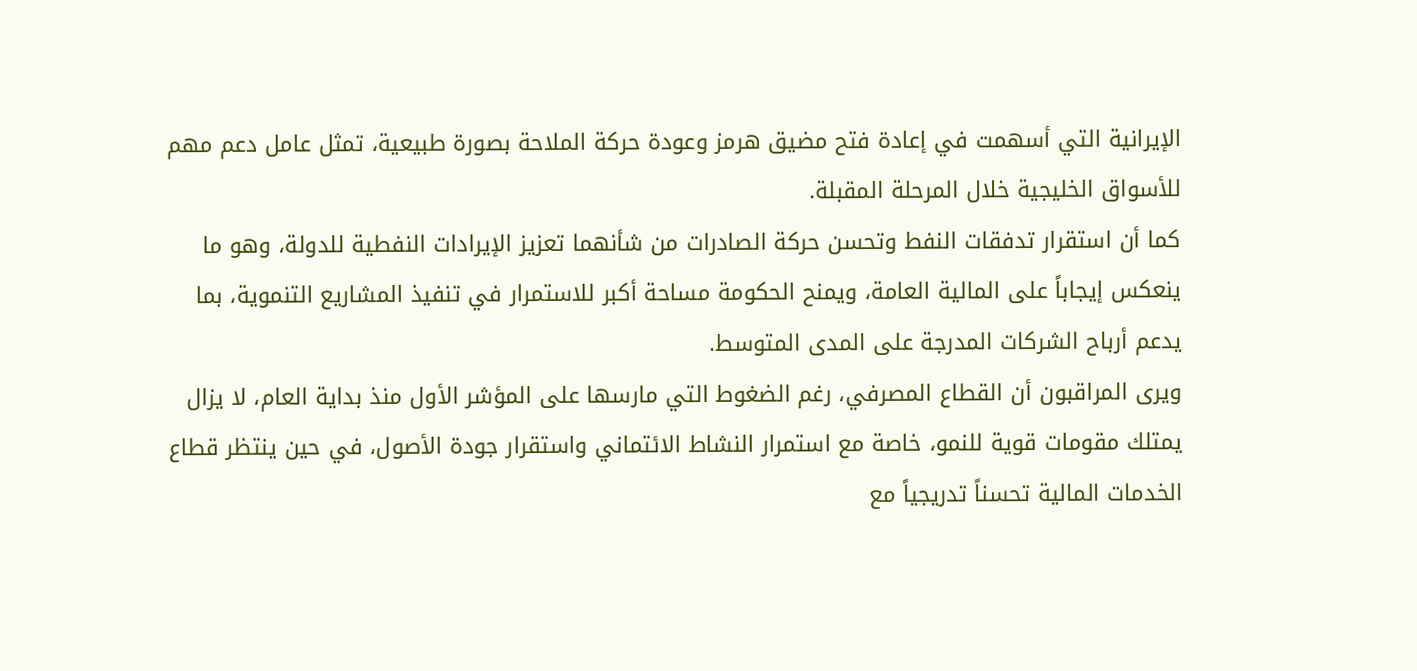الإيرانية التي أسهمت في إعادة فتح مضيق هرمز وعودة حركة الملاحة بصورة طبيعية، تمثل عامل دعم مهم للأسواق الخليجية خلال المرحلة المقبلة.
كما أن استقرار تدفقات النفط وتحسن حركة الصادرات من شأنهما تعزيز الإيرادات النفطية للدولة، وهو ما ينعكس إيجاباً على المالية العامة، ويمنح الحكومة مساحة أكبر للاستمرار في تنفيذ المشاريع التنموية، بما يدعم أرباح الشركات المدرجة على المدى المتوسط.
ويرى المراقبون أن القطاع المصرفي، رغم الضغوط التي مارسها على المؤشر الأول منذ بداية العام، لا يزال يمتلك مقومات قوية للنمو، خاصة مع استمرار النشاط الائتماني واستقرار جودة الأصول، في حين ينتظر قطاع الخدمات المالية تحسناً تدريجياً مع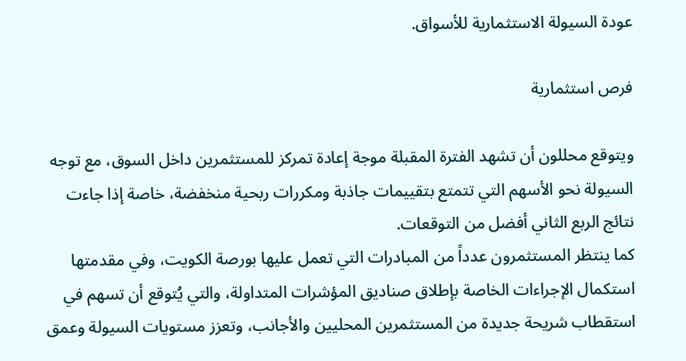عودة السيولة الاستثمارية للأسواق.

فرص استثمارية

ويتوقع محللون أن تشهد الفترة المقبلة موجة إعادة تمركز للمستثمرين داخل السوق، مع توجه السيولة نحو الأسهم التي تتمتع بتقييمات جاذبة ومكررات ربحية منخفضة، خاصة إذا جاءت نتائج الربع الثاني أفضل من التوقعات.
كما ينتظر المستثمرون عدداً من المبادرات التي تعمل عليها بورصة الكويت، وفي مقدمتها استكمال الإجراءات الخاصة بإطلاق صناديق المؤشرات المتداولة، والتي يُتوقع أن تسهم في استقطاب شريحة جديدة من المستثمرين المحليين والأجانب، وتعزز مستويات السيولة وعمق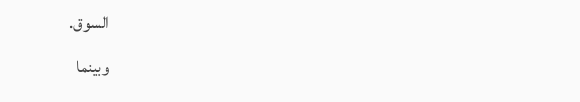السوق.
وبينما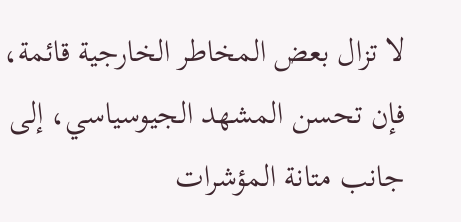لا تزال بعض المخاطر الخارجية قائمة، فإن تحسن المشهد الجيوسياسي، إلى جانب متانة المؤشرات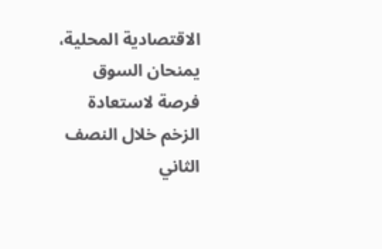الاقتصادية المحلية، يمنحان السوق فرصة لاستعادة الزخم خلال النصف الثاني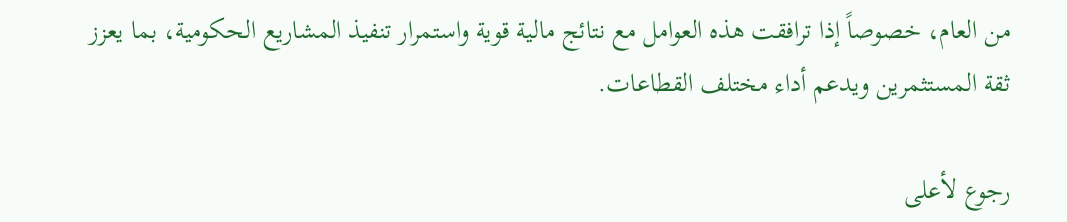من العام، خصوصاً إذا ترافقت هذه العوامل مع نتائج مالية قوية واستمرار تنفيذ المشاريع الحكومية، بما يعزز ثقة المستثمرين ويدعم أداء مختلف القطاعات.

رجوع لأعلى